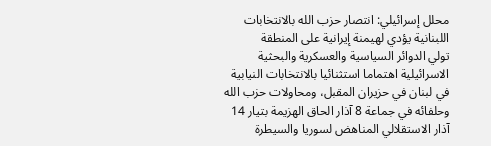محلل إسرائيلي: انتصار حزب الله بالانتخابات اللبنانية يؤدي لهيمنة إيرانية على المنطقة
تولي الدوائر السياسية والعسكرية والبحثية الاسرائيلية اهتماما استثنائيا بالانتخابات النيابية في لبنان في حزيران المقبل، ومحاولات حزب الله وحلفائه في جماعة 8 آذار الحاق الهزيمة بتيار 14 آذار الاستقلالي المناهض لسوريا والسيطرة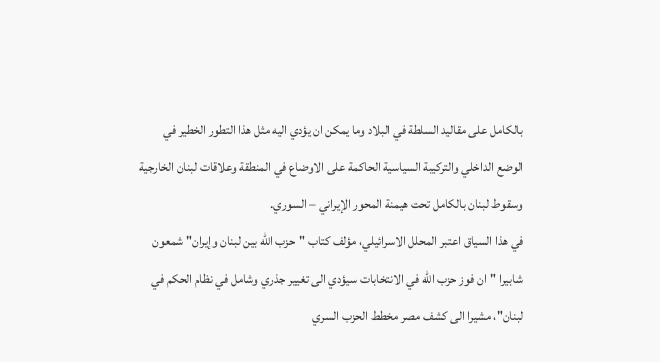بالكامل على مقاليد السلطة في البلاد وما يمكن ان يؤدي اليه مثل هذا التطور الخطير في الوضع الداخلي والتركيبة السياسية الحاكمة على الاوضاع في المنطقة وعلاقات لبنان الخارجية وسقوط لبنان بالكامل تحت هيمنة المحور الإيراني – السوري.
في هذا السياق اعتبر المحلل الاسرائيلي، مؤلف كتاب "حزب الله بين لبنان وإيران" شمعون شابيرا "ان فوز حزب الله في الانتخابات سيؤدي الى تغيير جذري وشامل في نظام الحكم في لبنان"، مشيرا الى كشف مصر مخطط الحزب السري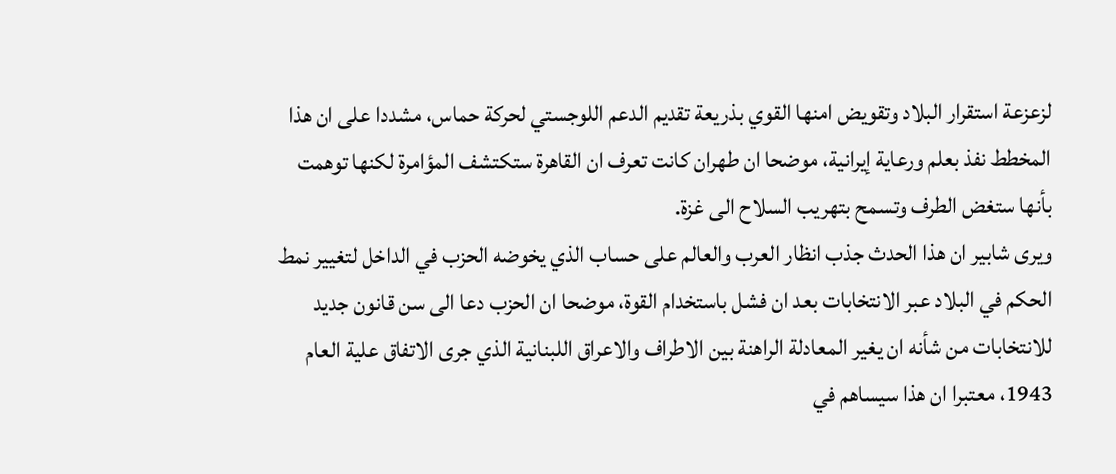لزعزعة استقرار البلاد وتقويض امنها القوي بذريعة تقديم الدعم اللوجستي لحركة حماس، مشددا على ان هذا المخطط نفذ بعلم ورعاية إيرانية، موضحا ان طهران كانت تعرف ان القاهرة ستكتشف المؤامرة لكنها توهمت بأنها ستغض الطرف وتسمح بتهريب السلاح الى غزة.
ويرى شابير ان هذا الحدث جذب انظار العرب والعالم على حساب الذي يخوضه الحزب في الداخل لتغيير نمط الحكم في البلاد عبر الانتخابات بعد ان فشل باستخدام القوة، موضحا ان الحزب دعا الى سن قانون جديد للانتخابات من شأنه ان يغير المعادلة الراهنة بين الاطراف والاعراق اللبنانية الذي جرى الاتفاق علية العام 1943، معتبرا ان هذا سيساهم في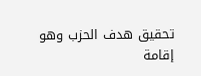تحقيق هدف الحزب وهو إقامة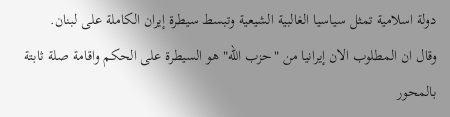دولة اسلامية تمثل سياسيا الغالبية الشيعية وتبسط سيطرة إيران الكاملة على لبنان.
وقال ان المطلوب الان إيرانيا من "حزب الله" هو السيطرة على الحكم واقامة صلة ثابتة بالمحور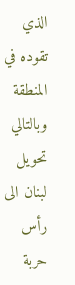الذي تقوده في المنطقة وبالتالي تحويل لبنان الى رأس حربة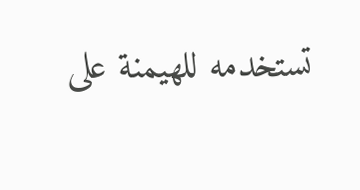تستخدمه للهيمنة على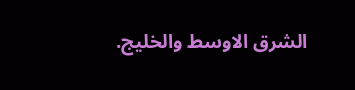الشرق الاوسط والخليج.